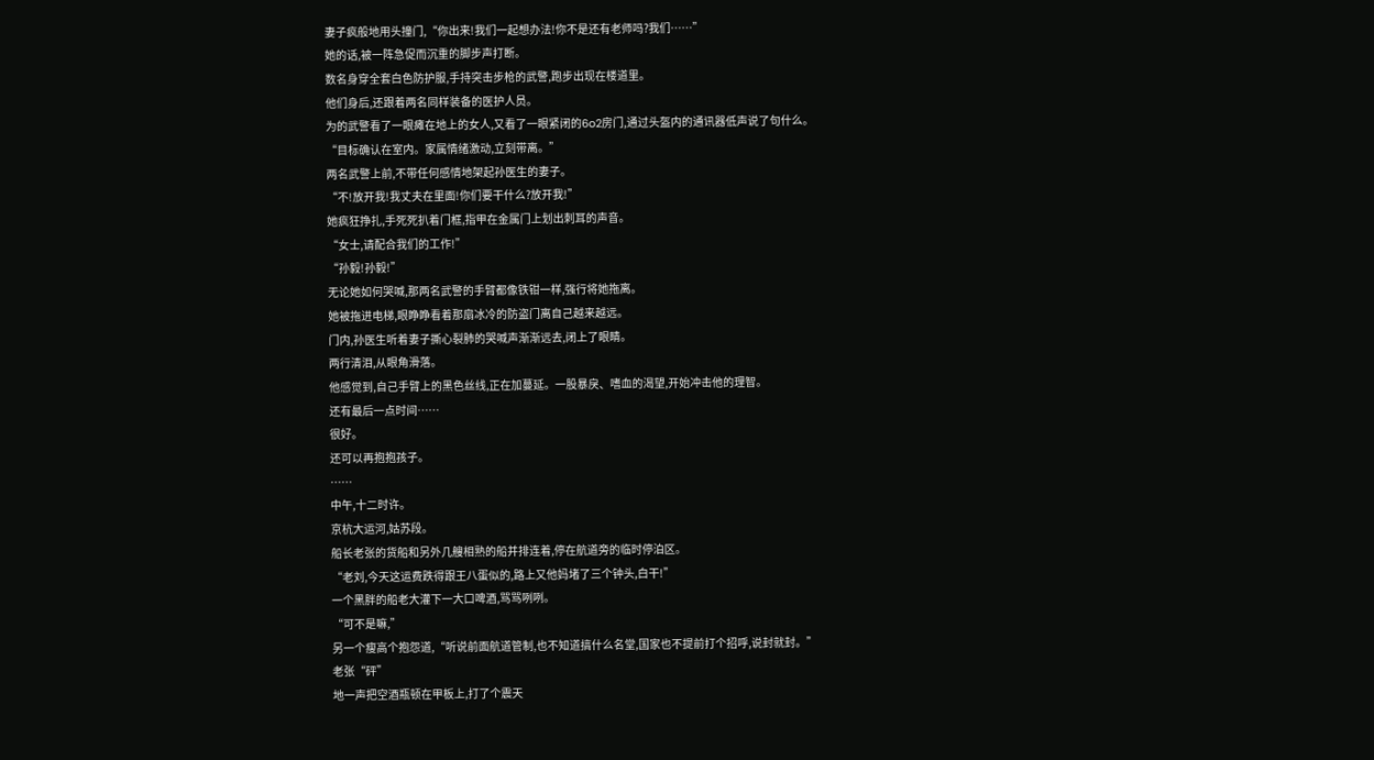妻子疯般地用头撞门,“你出来!我们一起想办法!你不是还有老师吗?我们……”
她的话,被一阵急促而沉重的脚步声打断。
数名身穿全套白色防护服,手持突击步枪的武警,跑步出现在楼道里。
他们身后,还跟着两名同样装备的医护人员。
为的武警看了一眼瘫在地上的女人,又看了一眼紧闭的6o2房门,通过头盔内的通讯器低声说了句什么。
“目标确认在室内。家属情绪激动,立刻带离。”
两名武警上前,不带任何感情地架起孙医生的妻子。
“不!放开我!我丈夫在里面!你们要干什么?放开我!”
她疯狂挣扎,手死死扒着门框,指甲在金属门上划出刺耳的声音。
“女士,请配合我们的工作!”
“孙毅!孙毅!”
无论她如何哭喊,那两名武警的手臂都像铁钳一样,强行将她拖离。
她被拖进电梯,眼睁睁看着那扇冰冷的防盗门离自己越来越远。
门内,孙医生听着妻子撕心裂肺的哭喊声渐渐远去,闭上了眼睛。
两行清泪,从眼角滑落。
他感觉到,自己手臂上的黑色丝线,正在加蔓延。一股暴戾、嗜血的渴望,开始冲击他的理智。
还有最后一点时间……
很好。
还可以再抱抱孩子。
……
中午,十二时许。
京杭大运河,姑苏段。
船长老张的货船和另外几艘相熟的船并排连着,停在航道旁的临时停泊区。
“老刘,今天这运费跌得跟王八蛋似的,路上又他妈堵了三个钟头,白干!”
一个黑胖的船老大灌下一大口啤酒,骂骂咧咧。
“可不是嘛,”
另一个瘦高个抱怨道,“听说前面航道管制,也不知道搞什么名堂,国家也不提前打个招呼,说封就封。”
老张“砰”
地一声把空酒瓶顿在甲板上,打了个震天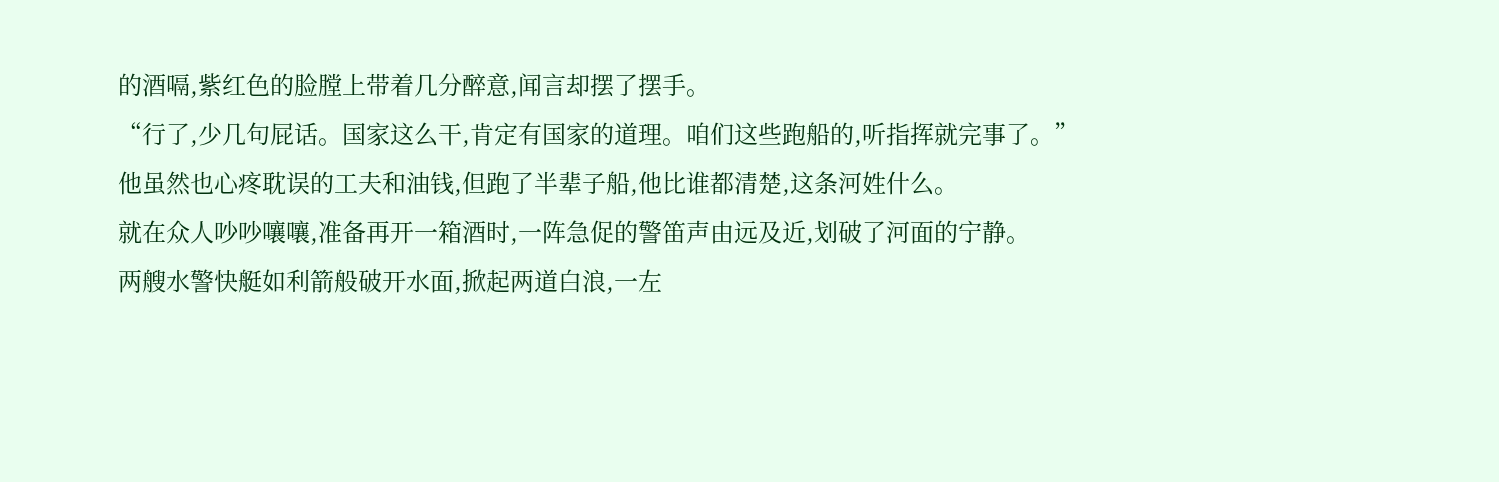的酒嗝,紫红色的脸膛上带着几分醉意,闻言却摆了摆手。
“行了,少几句屁话。国家这么干,肯定有国家的道理。咱们这些跑船的,听指挥就完事了。”
他虽然也心疼耽误的工夫和油钱,但跑了半辈子船,他比谁都清楚,这条河姓什么。
就在众人吵吵嚷嚷,准备再开一箱酒时,一阵急促的警笛声由远及近,划破了河面的宁静。
两艘水警快艇如利箭般破开水面,掀起两道白浪,一左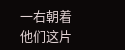一右朝着他们这片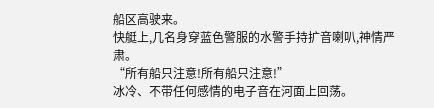船区高驶来。
快艇上,几名身穿蓝色警服的水警手持扩音喇叭,神情严肃。
“所有船只注意!所有船只注意!”
冰冷、不带任何感情的电子音在河面上回荡。